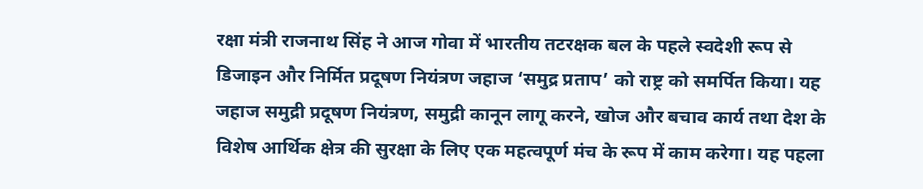रक्षा मंत्री राजनाथ सिंह ने आज गोवा में भारतीय तटरक्षक बल के पहले स्वदेशी रूप से डिजाइन और निर्मित प्रदूषण नियंत्रण जहाज ‘समुद्र प्रताप’ को राष्ट्र को समर्पित किया। यह जहाज समुद्री प्रदूषण नियंत्रण, समुद्री कानून लागू करने, खोज और बचाव कार्य तथा देश के विशेष आर्थिक क्षेत्र की सुरक्षा के लिए एक महत्वपूर्ण मंच के रूप में काम करेगा। यह पहला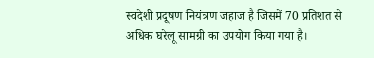स्वदेशी प्रदूषण नियंत्रण जहाज है जिसमें 70 प्रतिशत से अधिक घरेलू सामग्री का उपयोग किया गया है।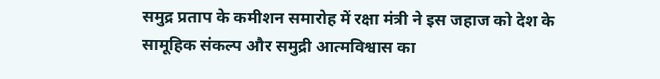समुद्र प्रताप के कमीशन समारोह में रक्षा मंत्री ने इस जहाज को देश के सामूहिक संकल्प और समुद्री आत्मविश्वास का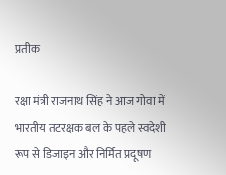प्रतीक

रक्षा मंत्री राजनाथ सिंह ने आज गोवा में भारतीय तटरक्षक बल के पहले स्वदेशी रूप से डिजाइन और निर्मित प्रदूषण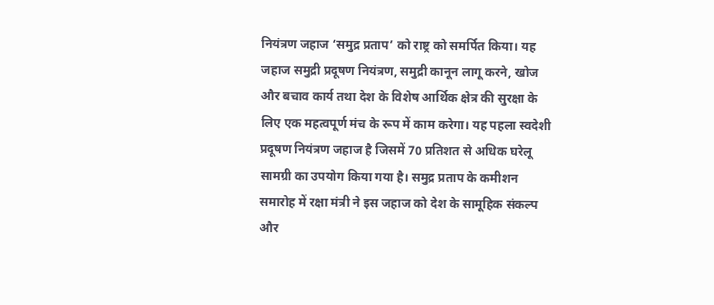नियंत्रण जहाज ‘समुद्र प्रताप’ को राष्ट्र को समर्पित किया। यह जहाज समुद्री प्रदूषण नियंत्रण, समुद्री कानून लागू करने, खोज और बचाव कार्य तथा देश के विशेष आर्थिक क्षेत्र की सुरक्षा के लिए एक महत्वपूर्ण मंच के रूप में काम करेगा। यह पहला स्वदेशी प्रदूषण नियंत्रण जहाज है जिसमें 70 प्रतिशत से अधिक घरेलू सामग्री का उपयोग किया गया है। समुद्र प्रताप के कमीशन समारोह में रक्षा मंत्री ने इस जहाज को देश के सामूहिक संकल्प और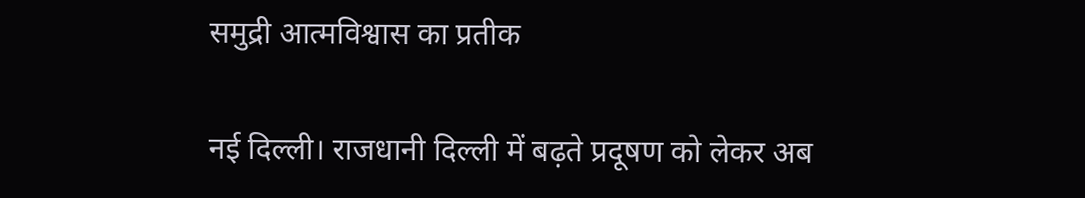समुद्री आत्मविश्वास का प्रतीक

नई दिल्ली। राजधानी दिल्ली में बढ़ते प्रदूषण को लेकर अब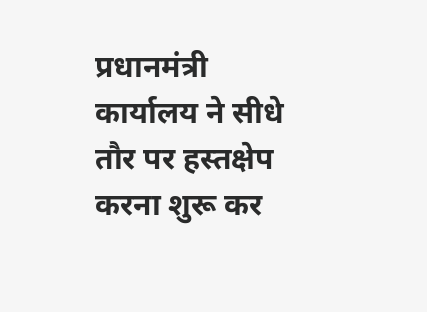प्रधानमंत्री कार्यालय ने सीधे तौर पर हस्तक्षेप करना शुरू कर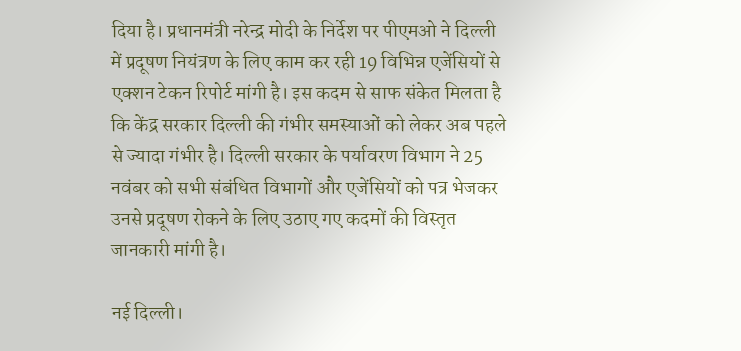दिया है। प्रधानमंत्री नरेन्द्र मोदी के निर्देश पर पीएमओ ने दिल्ली में प्रदूषण नियंत्रण के लिए काम कर रही 19 विभिन्न एजेंसियों से एक्शन टेकन रिपोर्ट मांगी है। इस कदम से साफ संकेत मिलता है कि केंद्र सरकार दिल्ली की गंभीर समस्याओं को लेकर अब पहले से ज्यादा गंभीर है। दिल्ली सरकार के पर्यावरण विभाग ने 25 नवंबर को सभी संबंधित विभागों और एजेंसियों को पत्र भेजकर उनसे प्रदूषण रोकने के लिए उठाए गए कदमों की विस्तृत जानकारी मांगी है।

नई दिल्ली।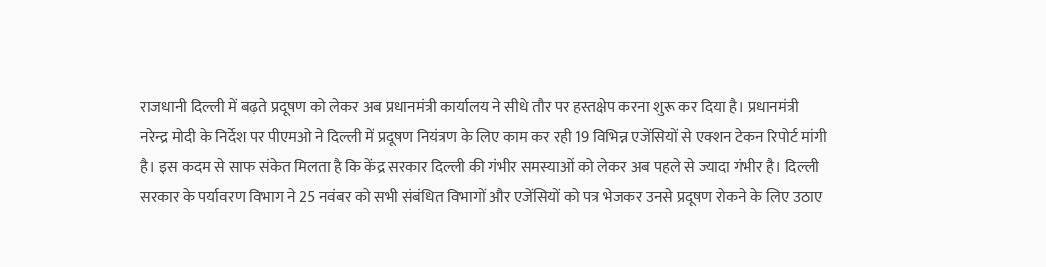राजधानी दिल्ली में बढ़ते प्रदूषण को लेकर अब प्रधानमंत्री कार्यालय ने सीधे तौर पर हस्तक्षेप करना शुरू कर दिया है। प्रधानमंत्री नरेन्द्र मोदी के निर्देश पर पीएमओ ने दिल्ली में प्रदूषण नियंत्रण के लिए काम कर रही 19 विभिन्न एजेंसियों से एक्शन टेकन रिपोर्ट मांगी है। इस कदम से साफ संकेत मिलता है कि केंद्र सरकार दिल्ली की गंभीर समस्याओं को लेकर अब पहले से ज्यादा गंभीर है। दिल्ली सरकार के पर्यावरण विभाग ने 25 नवंबर को सभी संबंधित विभागों और एजेंसियों को पत्र भेजकर उनसे प्रदूषण रोकने के लिए उठाए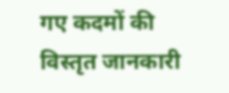गए कदमों की विस्तृत जानकारी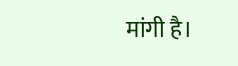मांगी है।